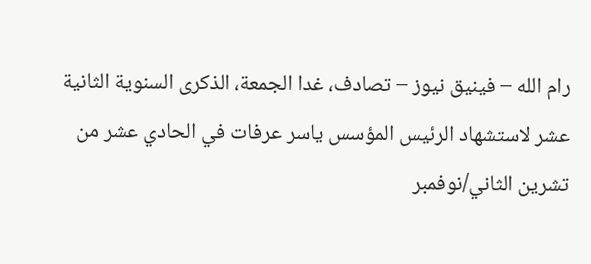رام الله – فينيق نيوز – تصادف، غدا الجمعة، الذكرى السنوية الثانية عشر لاستشهاد الرئيس المؤسس ياسر عرفات في الحادي عشر من تشرين الثاني/نوفمبر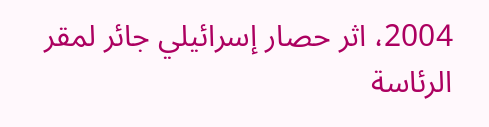2004، اثر حصار إسرائيلي جائر لمقر الرئاسة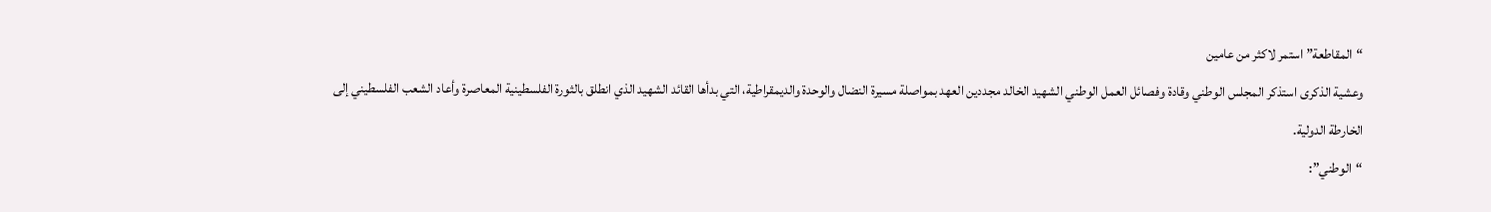“المقاطعة” استمر لاكثر من عامين
وعشية الذكرى استذكر المجلس الوطني وقادة وفصائل العمل الوطني الشهيد الخالد مجددين العهد بمواصلة مسيرة النضال والوحدة والديمقراطية، التي بدأها القائد الشهيد الذي انطلق بالثورة الفلسطينية المعاصرة وأعاد الشعب الفلسطيني إلى الخارطة الدولية.
“الوطني”: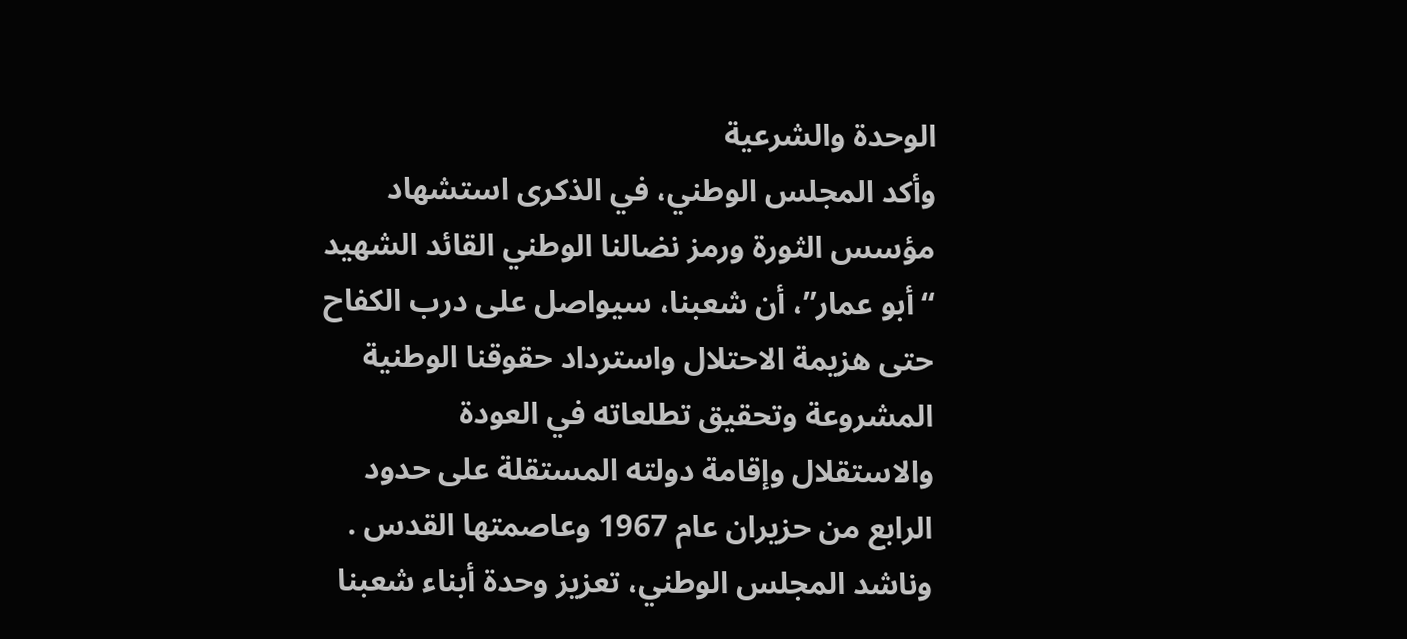الوحدة والشرعية
وأكد المجلس الوطني، في الذكرى استشهاد مؤسس الثورة ورمز نضالنا الوطني القائد الشهيد “أبو عمار”، أن شعبنا، سيواصل على درب الكفاح حتى هزيمة الاحتلال واسترداد حقوقنا الوطنية المشروعة وتحقيق تطلعاته في العودة والاستقلال وإقامة دولته المستقلة على حدود الرابع من حزيران عام 1967 وعاصمتها القدس .
وناشد المجلس الوطني، تعزيز وحدة أبناء شعبنا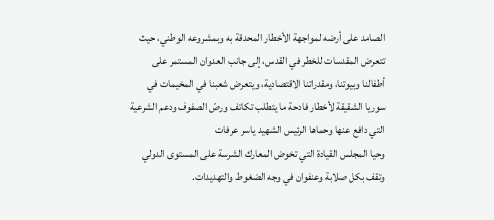الصامد على أرضه لمواجهة الأخطار المحدقة به وبمشروعه الوطني، حيث تتعرض المقدسات للخطر في القدس، إلى جانب العدوان المستمر على أطفالنا وبيوتنا، ومقدراتنا الاقتصادية، ويتعرض شعبنا في المخيمات في سوريا الشقيقة لأخطار فادحة ما يتطلب تكاتف ورصّ الصفوف ودعم الشرعية التي دافع عنها وحماها الرئيس الشهيد ياسر عرفات
وحيا المجلس القيادة التي تخوض المعارك الشرسة على المستوى الدولي وتقف بكل صلابة وعنفوان في وجه الضغوط والتهديدات.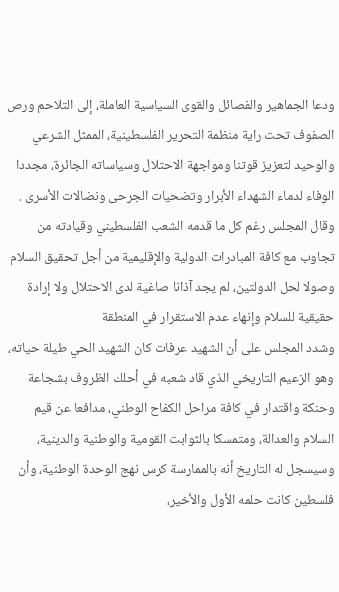ودعا الجماهير والفصائل والقوى السياسية العاملة، إلى التلاحم ورص الصفوف تحت راية منظمة التحرير الفلسطينية، الممثل الشرعي والوحيد لتعزيز قوتنا ومواجهة الاحتلال وسياساته الجائرة، مجددا الوفاء لدماء الشهداء الأبرار وتضحيات الجرحى ونضالات الأسرى .
وقال المجلس رغم كل ما قدمه الشعب الفلسطيني وقيادته من تجاوب مع كافة المبادرات الدولية والإقليمية من أجل تحقيق السلام وصولا لحل الدولتين، لم يجد آذانا صاغية لدى الاحتلال ولا إرادة حقيقية للسلام وإنهاء عدم الاستقرار في المنطقة
وشدد المجلس على أن الشهيد عرفات كان الشهيد الحي طيلة حياته، وهو الزعيم التاريخي الذي قاد شعبه في أحلك الظروف بشجاعة وحنكة واقتدار في كافة مراحل الكفاح الوطني، مدافعا عن قيم السلام والعدالة، ومتمسكا بالثوابت القومية والوطنية والدينية، وسيسجل له التاريخ أنه بالممارسة كرس نهج الوحدة الوطنية، وأن فلسطين كانت حلمه الأول والأخير،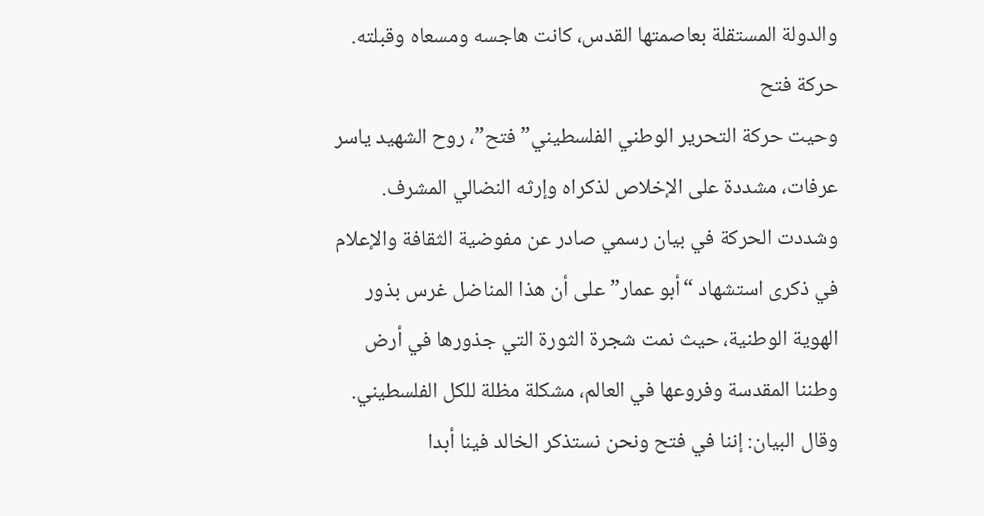والدولة المستقلة بعاصمتها القدس، كانت هاجسه ومسعاه وقبلته.
حركة فتح
وحيت حركة التحرير الوطني الفلسطيني” فتح”، روح الشهيد ياسر عرفات، مشددة على الإخلاص لذكراه وإرثه النضالي المشرف.
وشددت الحركة في بيان رسمي صادر عن مفوضية الثقافة والإعلام في ذكرى استشهاد “أبو عمار” على أن هذا المناضل غرس بذور الهوية الوطنية، حيث نمت شجرة الثورة التي جذورها في أرض وطننا المقدسة وفروعها في العالم، مشكلة مظلة للكل الفلسطيني.
وقال البيان: إننا في فتح ونحن نستذكر الخالد فينا أبدا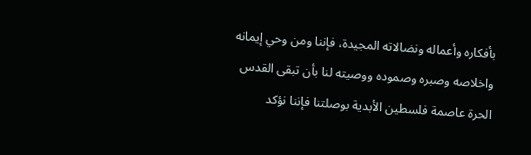بأفكاره وأعماله ونضالاته المجيدة، فإننا ومن وحي إيمانه واخلاصه وصبره وصموده ووصيته لنا بأن تبقى القدس الحرة عاصمة فلسطين الأبدية بوصلتنا فإننا نؤكد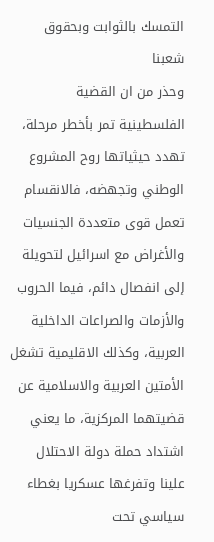التمسك بالثوابت وبحقوق شعبنا
وحذر من ان القضية الفلسطينية تمر بأخطر مرحلة، تهدد حيثياتها روح المشروع الوطني وتجهضه، فالانقسام تعمل قوى متعددة الجنسيات والأغراض مع اسرائيل لتحويلة إلى انفصال دائم، فيما الحروب والأزمات والصراعات الداخلية العربية، وكذلك الاقليمية تشغل الأمتين العربية والاسلامية عن قضيتهما المركزية، ما يعني اشتداد حملة دولة الاحتلال علينا وتفرغها عسكريا بغطاء سياسي تحت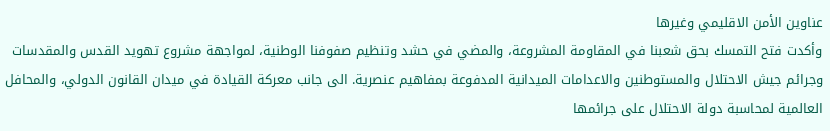عناوين الأمن الاقليمي وغيرها
وأكدت فتح التمسك بحق شعبنا في المقاومة المشروعة، والمضي في حشد وتنظيم صفوفنا الوطنية، لمواجهة مشروع تهويد القدس والمقدسات وجرائم جيش الاحتلال والمستوطنين والاعدامات الميدانية المدفوعة بمفاهيم عنصرية. الى جانب معركة القيادة في ميدان القانون الدولي، والمحافل العالمية لمحاسبة دولة الاحتلال على جرائمها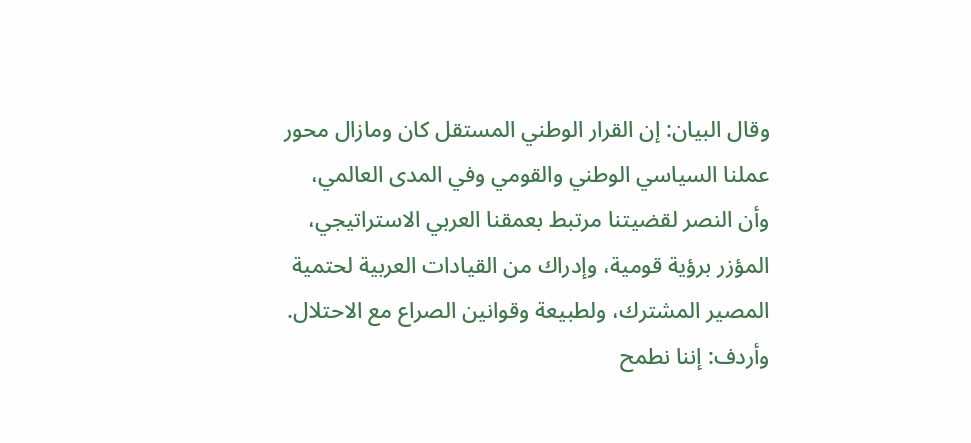وقال البيان: إن القرار الوطني المستقل كان ومازال محور عملنا السياسي الوطني والقومي وفي المدى العالمي، وأن النصر لقضيتنا مرتبط بعمقنا العربي الاستراتيجي، المؤزر برؤية قومية، وإدراك من القيادات العربية لحتمية المصير المشترك، ولطبيعة وقوانين الصراع مع الاحتلال.
وأردف: إننا نطمح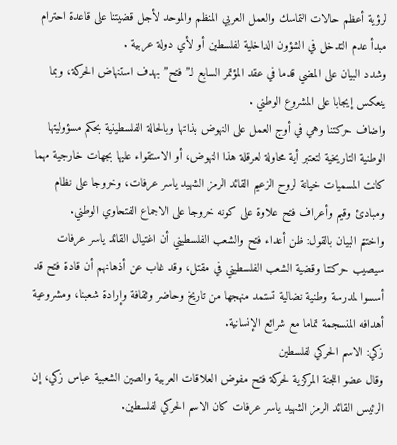لرؤية أعظم حالات التماسك والعمل العربي المنظم والموحد لأجل قضيتنا على قاعدة احترام مبدأ عدم التدخل في الشؤون الداخلية لفلسطين أو لأي دولة عربية .
وشدد البيان على المضي قدما في عقد المؤتمر السابع لـ”فتح” بهدف استنهاض الحركة، وبما ينعكس إيجابا على المشروع الوطني .
واضاف حركتنا وهي في أوج العمل على النهوض بذاتها وبالحالة الفلسطينية بحكم مسؤوليتها الوطنية التاريخية لتعتبر أية محاولة لعرقلة هذا النهوض، أو الاستقواء عليها بجهات خارجية مهما كانت المسميات خيانة لروح الزعيم القائد الرمز الشهيد ياسر عرفات، وخروجا على نظام ومبادئ وقيم وأعراف فتح علاوة على كونه خروجا على الاجماع الفتحاوي الوطني.
واختتم البيان بالقول: ظن أعداء فتح والشعب الفلسطيني أن اغتيال القائد ياسر عرفات سيصيب حركتنا وقضية الشعب الفلسطيني في مقتل، وقد غاب عن أذهانهم أن قادة فتح قد أسسوا لمدرسة وطنية نضالية تستمد منهجها من تاريخ وحاضر وثقافة وإرادة شعبنا، ومشروعية أهدافه المنسجمة تماما مع شرائع الإنسانية.
زكي: الاسم الحركي لفلسطين
وقال عضو اللجنة المركزية لحركة فتح مفوض العلاقات العربية والصين الشعبية عباس زكي، إن الرئيس القائد الرمز الشهيد ياسر عرفات كان الاسم الحركي لفلسطين.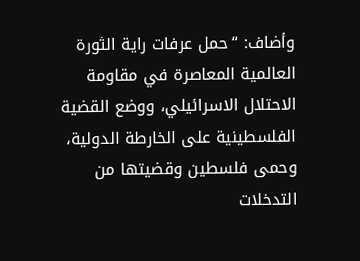وأضاف: “حمل عرفات راية الثورة العالمية المعاصرة في مقاومة الاحتلال الاسرائيلي، ووضع القضية الفلسطينية على الخارطة الدولية، وحمى فلسطين وقضيتها من التدخلات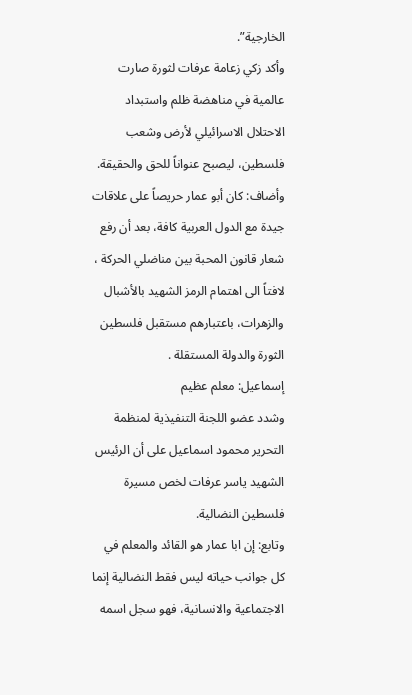الخارجية”.
وأكد زكي زعامة عرفات لثورة صارت عالمية في مناهضة ظلم واستبداد الاحتلال الاسرائيلي لأرض وشعب فلسطين، ليصبح عنواناً للحق والحقيقة.
وأضاف: كان أبو عمار حريصاً على علاقات جيدة مع الدول العربية كافة، بعد أن رفع شعار قانون المحبة بين مناضلي الحركة ، لافتاً الى اهتمام الرمز الشهيد بالأشبال والزهرات، باعتبارهم مستقبل فلسطين الثورة والدولة المستقلة .
إسماعيل: معلم عظيم
وشدد عضو اللجنة التنفيذية لمنظمة التحرير محمود اسماعيل على أن الرئيس الشهيد ياسر عرفات لخص مسيرة فلسطين النضالية.
وتابع: إن ابا عمار هو القائد والمعلم في كل جوانب حياته ليس فقط النضالية إنما الاجتماعية والانسانية، فهو سجل اسمه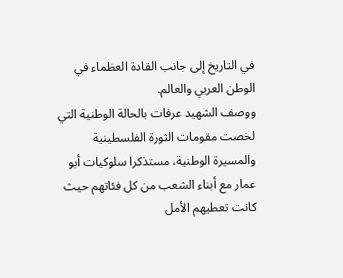في التاريخ إلى جانب القادة العظماء في الوطن العربي والعالم.
ووصف الشهيد عرفات بالحالة الوطنية التي لخصت مقومات الثورة الفلسطينية والمسيرة الوطنية، مستذكرا سلوكيات أبو عمار مع أبناء الشعب من كل فئاتهم حيث كانت تعطيهم الأمل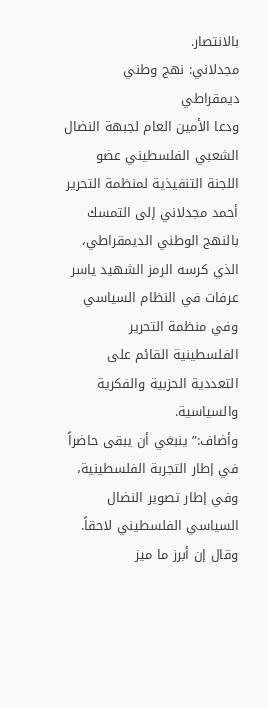بالانتصار.
مجدلاني: نهج وطني ديمقراطي
ودعا الأمين العام لجبهة النضال الشعبي الفلسطيني عضو اللجنة التنفيذية لمنظمة التحرير أحمد مجدلاني إلى التمسك بالنهج الوطني الديمقراطي، الذي كرسه الرمز الشهيد ياسر عرفات في النظام السياسي وفي منظمة التحرير الفلسطينية القائم على التعددية الحزبية والفكرية والسياسية.
وأضاف:” ينبغي أن يبقى حاضراً في إطار التجربة الفلسطينية، وفي إطار تصوير النضال السياسي الفلسطيني لاحقاً.
وقال إن أبرز ما ميز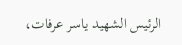الرئيس الشهيد ياسر عرفات،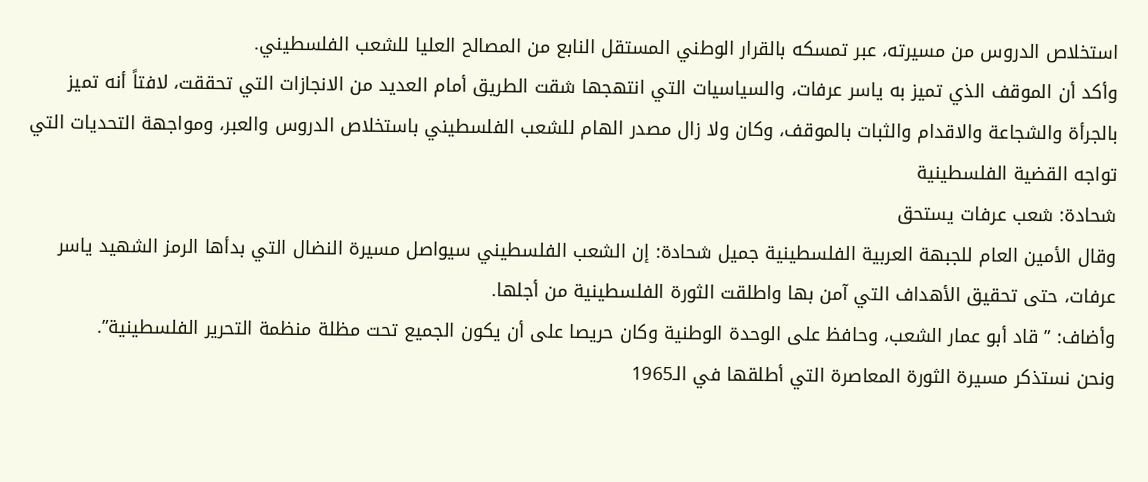استخلاص الدروس من مسيرته، عبر تمسكه بالقرار الوطني المستقل النابع من المصالح العليا للشعب الفلسطيني.
وأكد أن الموقف الذي تميز به ياسر عرفات، والسياسيات التي انتهجها شقت الطريق أمام العديد من الانجازات التي تحققت، لافتاً أنه تميز بالجرأة والشجاعة والاقدام والثبات بالموقف، وكان ولا زال مصدر الهام للشعب الفلسطيني باستخلاص الدروس والعبر، ومواجهة التحديات التي تواجه القضية الفلسطينية
شحادة: شعب عرفات يستحق
وقال الأمين العام للجبهة العربية الفلسطينية جميل شحادة: إن الشعب الفلسطيني سيواصل مسيرة النضال التي بدأها الرمز الشهيد ياسر عرفات، حتى تحقيق الأهداف التي آمن بها واطلقت الثورة الفلسطينية من أجلها.
وأضاف: ” قاد أبو عمار الشعب، وحافظ على الوحدة الوطنية وكان حريصا على أن يكون الجميع تحت مظلة منظمة التحرير الفلسطينية”.
ونحن نستذكر مسيرة الثورة المعاصرة التي أطلقها في الـ1965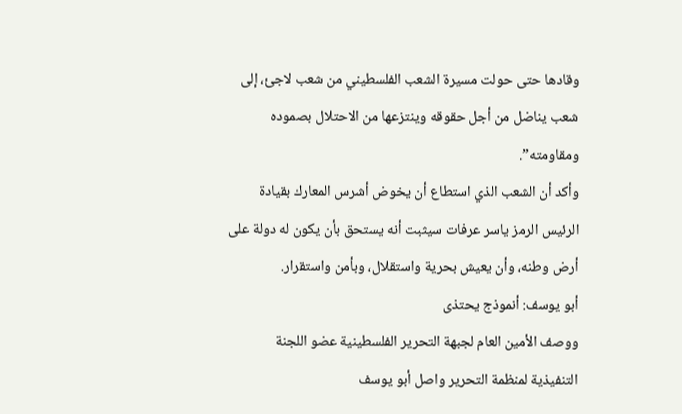وقادها حتى حولت مسيرة الشعب الفلسطيني من شعب لاجئ، إلى شعب يناضل من أجل حقوقه وينتزعها من الاحتلال بصموده ومقاومته”.
وأكد أن الشعب الذي استطاع أن يخوض أشرس المعارك بقيادة الرئيس الرمز ياسر عرفات سيثبت أنه يستحق بأن يكون له دولة على أرض وطنه، وأن يعيش بحرية واستقلال، وبأمن واستقرار.
أبو يوسف: أنموذج يحتذى
ووصف الأمين العام لجبهة التحرير الفلسطينية عضو اللجنة التنفيذية لمنظمة التحرير واصل أبو يوسف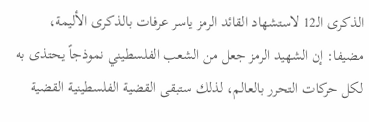الذكرى الـ12 لاستشهاد القائد الرمز ياسر عرفات بالذكرى الأليمة، مضيفا: إن الشهيد الرمز جعل من الشعب الفلسطيني نموذجاً يحتذى به لكل حركات التحرر بالعالم، لذلك ستبقى القضية الفلسطينية القضية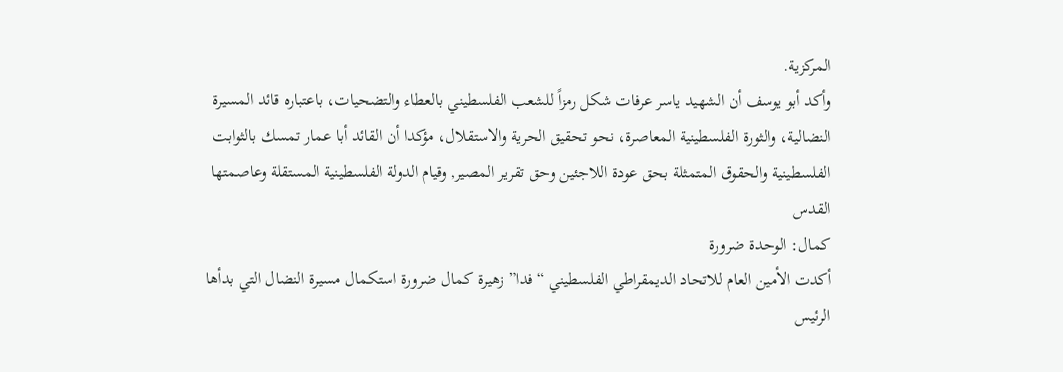المركزية.
وأكد أبو يوسف أن الشهيد ياسر عرفات شكل رمزاً للشعب الفلسطيني بالعطاء والتضحيات، باعتباره قائد المسيرة النضالية، والثورة الفلسطينية المعاصرة، نحو تحقيق الحرية والاستقلال، مؤكدا أن القائد أبا عمار تمسك بالثوابت الفلسطينية والحقوق المتمثلة بحق عودة اللاجئين وحق تقرير المصير, وقيام الدولة الفلسطينية المستقلة وعاصمتها القدس
كمال: الوحدة ضرورة
أكدت الأمين العام للاتحاد الديمقراطي الفلسطيني “فدا” زهيرة كمال ضرورة استكمال مسيرة النضال التي بدأها الرئيس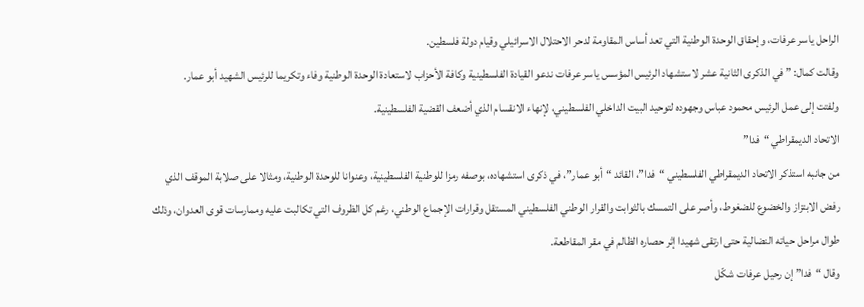الراحل ياسر عرفات، وإحقاق الوحدة الوطنية التي تعد أساس المقاومة لدحر الاحتلال الاسرائيلي وقيام دولة فلسطين.
وقالت كمال: ” في الذكرى الثانية عشر لاستشهاد الرئيس المؤسس ياسر عرفات ندعو القيادة الفلسطينية وكافة الأحزاب لاستعادة الوحدة الوطنية وفاء وتكريما للرئيس الشهيد أبو عمار.
ولفتت إلى عمل الرئيس محمود عباس وجهوده لتوحيد البيت الداخلي الفلسطيني، لإنهاء الانقسام الذي أضعف القضية الفلسطينية.
الاتحاد الديمقراطي “فدا”
من جانبه استذكر الاتحاد الديمقراطي الفلسطيني “فدا”، القائد “أبو عمار”، في ذكرى استشهاده، بوصفه رمزا للوطنية الفلسطينية، وعنوانا للوحدة الوطنية، ومثالا على صلابة الموقف الذي رفض الابتزاز والخضوع للضغوط، وأصر على التمسك بالثوابت والقرار الوطني الفلسطيني المستقل وقرارات الإجماع الوطني، رغم كل الظروف التي تكالبت عليه وممارسات قوى العدوان، وذلك طوال مراحل حياته النضالية حتى ارتقى شهيدا إثر حصاره الظالم في مقر المقاطعة.
وقال “فدا” إن رحيل عرفات شكّل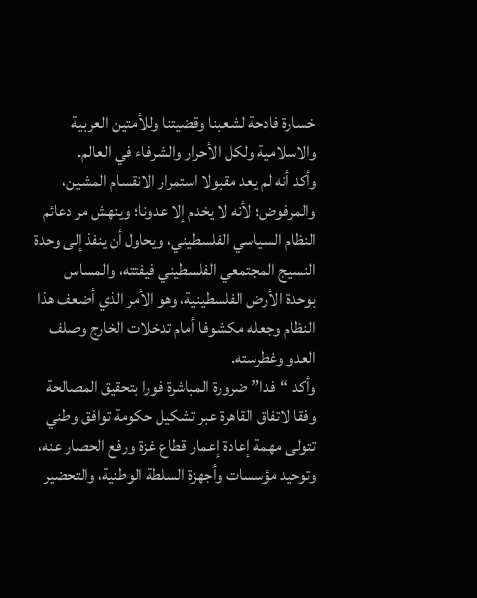خسارة فادحة لشعبنا وقضيتنا وللأمتين العربية والاسلامية ولكل الأحرار والشرفاء في العالم.
وأكد أنه لم يعد مقبولا استمرار الانقسام المشين، والمرفوض؛ لأنه لا يخدم إلا عدونا؛ وينهش مر دعائم النظام السياسي الفلسطيني، ويحاول أن ينفذ إلى وحدة النسيج المجتمعي الفلسطيني فيفتته، والمساس بوحدة الأرض الفلسطينية، وهو الأمر الذي أضعف هذا النظام وجعله مكشوفا أمام تدخلات الخارج وصلف العدو وغطرسته.
وأكد “فدا” ضرورة المباشرة فورا بتحقيق المصالحة وفقا لاتفاق القاهرة عبر تشكيل حكومة توافق وطني تتولى مهمة إعادة إعمار قطاع غزة ورفع الحصار عنه، وتوحيد مؤسسات وأجهزة السلطة الوطنية، والتحضير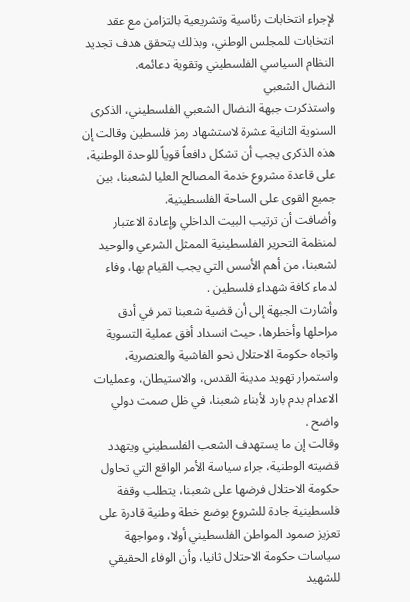لإجراء انتخابات رئاسية وتشريعية بالتزامن مع عقد انتخابات للمجلس الوطني، وبذلك يتحقق هدف تجديد النظام السياسي الفلسطيني وتقوية دعائمه.
النضال الشعبي
واستذكرت جبهة النضال الشعبي الفلسطيني، الذكرى السنوية الثانية عشرة لاستشهاد رمز فلسطين وقالت إن هذه الذكرى يجب أن تشكل دافعاً قوياً للوحدة الوطنية، على قاعدة مشروع خدمة المصالح العليا لشعبنا، بين جميع القوى على الساحة الفلسطينية.
وأضافت أن ترتيب البيت الداخلي وإعادة الاعتبار لمنظمة التحرير الفلسطينية الممثل الشرعي والوحيد لشعبنا، من أهم الأسس التي يجب القيام بها، وفاء لدماء كافة شهداء فلسطين .
وأشارت الجبهة إلى أن قضية شعبنا تمر في أدق مراحلها وأخطرها، حيث انسداد أفق عملية التسوية واتجاه حكومة الاحتلال نحو الفاشية والعنصرية، واستمرار تهويد مدينة القدس، والاستيطان، وعمليات الاعدام بدم بارد لأبناء شعبنا، في ظل صمت دولي واضح .
وقالت إن ما يستهدف الشعب الفلسطيني ويتهدد قضيته الوطنية، جراء سياسة الأمر الواقع التي تحاول حكومة الاحتلال فرضها على شعبنا، يتطلب وقفة فلسطينية جادة للشروع بوضع خطة وطنية قادرة على تعزيز صمود المواطن الفلسطيني أولا، ومواجهة سياسات حكومة الاحتلال ثانيا، وأن الوفاء الحقيقي للشهيد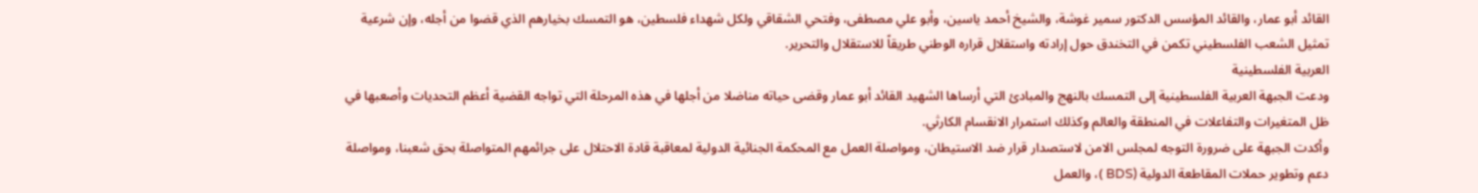القائد أبو عمار، والقائد المؤسس الدكتور سمير غوشة، والشيخ أحمد ياسين، وأبو علي مصطفى، وفتحي الشقاقي ولكل شهداء فلسطين، هو التمسك بخيارهم الذي قضوا من أجله، وإن شرعية تمثيل الشعب الفلسطيني تكمن في التخندق حول إرادته واستقلال قراره الوطني طريقاً للاستقلال والتحرير.
العربية الفلسطينية
ودعت الجبهة العربية الفلسطينية إلى التمسك بالنهج والمبادئ التي أرساها الشهيد القائد أبو عمار وقضى حياته مناضلا من أجلها في هذه المرحلة التي تواجه القضية أعظم التحديات وأصعبها في ظل المتغيرات والتفاعلات في المنطقة والعالم وكذلك استمرار الانقسام الكارثي.
وأكدت الجبهة على ضرورة التوجه لمجلس الامن لاستصدار قرار ضد الاستيطان، ومواصلة العمل مع المحكمة الجنائية الدولية لمعاقبة قادة الاحتلال على جرائمهم المتواصلة بحق شعبنا، ومواصلة دعم وتطوير حملات المقاطعة الدولية (BDS )، والعمل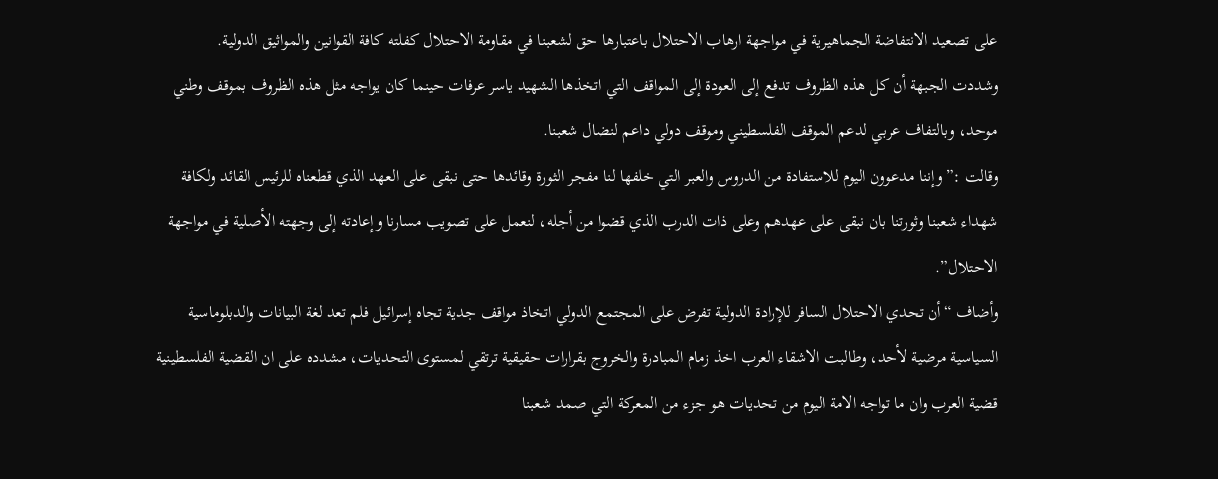على تصعيد الانتفاضة الجماهيرية في مواجهة ارهاب الاحتلال باعتبارها حق لشعبنا في مقاومة الاحتلال كفلته كافة القوانين والمواثيق الدولية.
وشددت الجبهة أن كل هذه الظروف تدفع إلى العودة إلى المواقف التي اتخذها الشهيد ياسر عرفات حينما كان يواجه مثل هذه الظروف بموقف وطني موحد، وبالتفاف عربي لدعم الموقف الفلسطيني وموقف دولي داعم لنضال شعبنا.
وقالت :”وإننا مدعوون اليوم للاستفادة من الدروس والعبر التي خلفها لنا مفجر الثورة وقائدها حتى نبقى على العهد الذي قطعناه للرئيس القائد ولكافة شهداء شعبنا وثورتنا بان نبقى على عهدهم وعلى ذات الدرب الذي قضوا من أجله، لنعمل على تصويب مسارنا وإعادته إلى وجهته الأصلية في مواجهة الاحتلال”.
وأضاف “أن تحدي الاحتلال السافر للإرادة الدولية تفرض على المجتمع الدولي اتخاذ مواقف جدية تجاه إسرائيل فلم تعد لغة البيانات والدبلوماسية السياسية مرضية لأحد، وطالبت الاشقاء العرب اخذ زمام المبادرة والخروج بقرارات حقيقية ترتقي لمستوى التحديات، مشدده على ان القضية الفلسطينية قضية العرب وان ما تواجه الامة اليوم من تحديات هو جزء من المعركة التي صمد شعبنا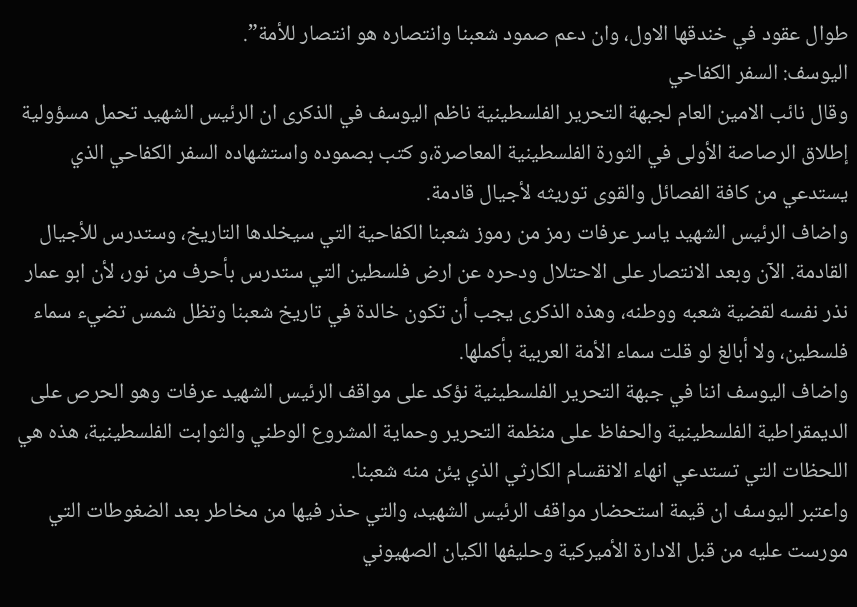طوال عقود في خندقها الاول، وان دعم صمود شعبنا وانتصاره هو انتصار للأمة”.
اليوسف: السفر الكفاحي
وقال نائب الامين العام لجبهة التحرير الفلسطينية ناظم اليوسف في الذكرى ان الرئيس الشهيد تحمل مسؤولية إطلاق الرصاصة الأولى في الثورة الفلسطينية المعاصرة،و كتب بصموده واستشهاده السفر الكفاحي الذي يستدعي من كافة الفصائل والقوى توريثه لأجيال قادمة.
واضاف الرئيس الشهيد ياسر عرفات رمز من رموز شعبنا الكفاحية التي سيخلدها التاريخ، وستدرس للأجيال القادمة. الآن وبعد الانتصار على الاحتلال ودحره عن ارض فلسطين التي ستدرس بأحرف من نور، لأن ابو عمار نذر نفسه لقضية شعبه ووطنه، وهذه الذكرى يجب أن تكون خالدة في تاريخ شعبنا وتظل شمس تضيء سماء فلسطين، ولا أبالغ لو قلت سماء الأمة العربية بأكملها.
واضاف اليوسف اننا في جبهة التحرير الفلسطينية نؤكد على مواقف الرئيس الشهيد عرفات وهو الحرص على الديمقراطية الفلسطينية والحفاظ على منظمة التحرير وحماية المشروع الوطني والثوابت الفلسطينية، هذه هي اللحظات التي تستدعي انهاء الانقسام الكارثي الذي يئن منه شعبنا.
واعتبر اليوسف ان قيمة استحضار مواقف الرئيس الشهيد، والتي حذر فيها من مخاطر بعد الضغوطات التي مورست عليه من قبل الادارة الأميركية وحليفها الكيان الصهيوني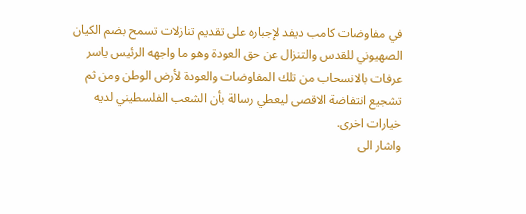في مفاوضات كامب ديفد لإجباره على تقديم تنازلات تسمح بضم الكيان الصهيوني للقدس والتنزال عن حق العودة وهو ما واجهه الرئيس ياسر عرفات بالانسحاب من تلك المفاوضات والعودة لأرض الوطن ومن ثم تشجيع انتفاضة الاقصى ليعطي رسالة بأن الشعب الفلسطيني لديه خيارات اخرى.
واشار الى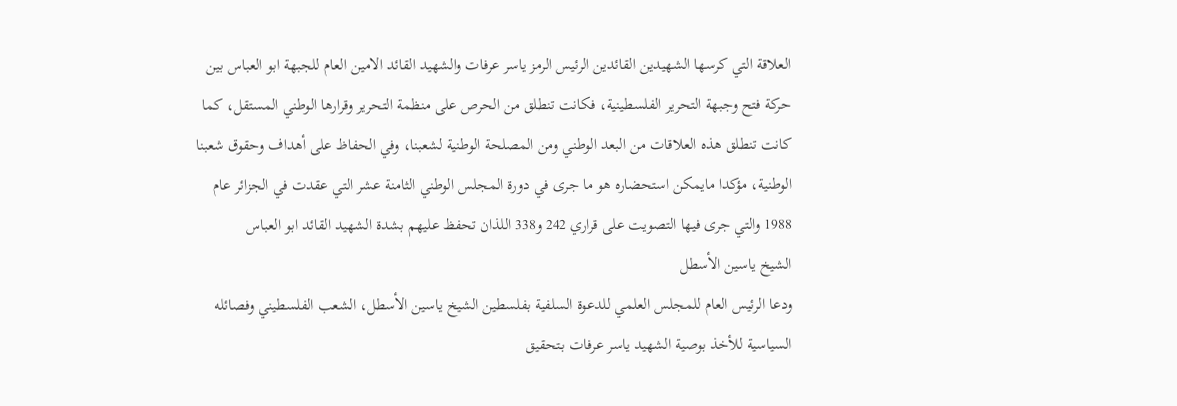العلاقة التي كرسها الشهيدين القائدين الرئيس الرمز ياسر عرفات والشهيد القائد الامين العام للجبهة ابو العباس بين حركة فتح وجبهة التحرير الفلسطينية، فكانت تنطلق من الحرص على منظمة التحرير وقرارها الوطني المستقل، كما كانت تنطلق هذه العلاقات من البعد الوطني ومن المصلحة الوطنية لشعبنا، وفي الحفاظ على أهداف وحقوق شعبنا الوطنية، مؤكدا مايمكن استحضاره هو ما جرى في دورة المجلس الوطني الثامنة عشر التي عقدت في الجزائر عام 1988 والتي جرى فيها التصويت على قراري 242 و338 اللذان تحفظ عليهم بشدة الشهيد القائد ابو العباس
الشيخ ياسين الأسطل
ودعا الرئيس العام للمجلس العلمي للدعوة السلفية بفلسطين الشيخ ياسين الأسطل، الشعب الفلسطيني وفصائله السياسية للأخذ بوصية الشهيد ياسر عرفات بـتحقيق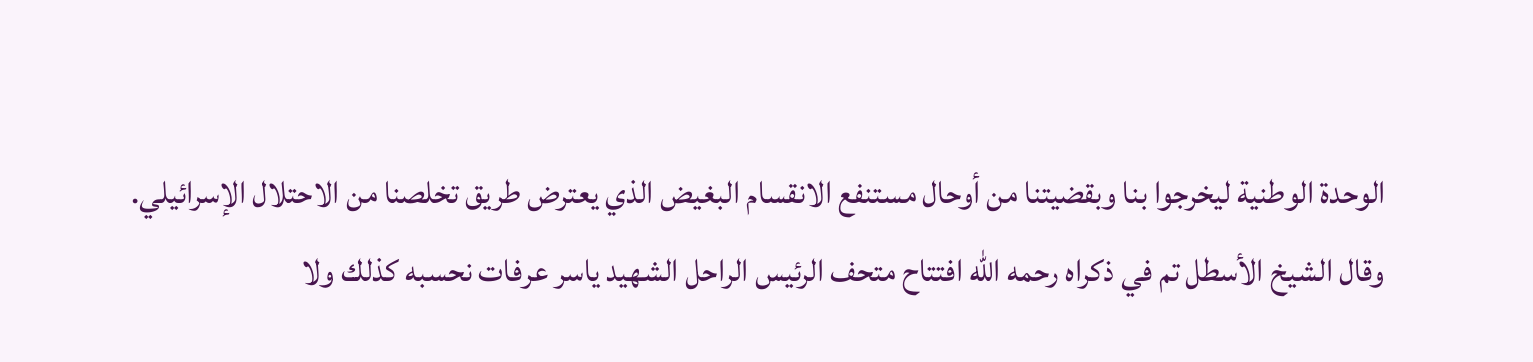الوحدة الوطنية ليخرجوا بنا وبقضيتنا من أوحال مستنفع الانقسام البغيض الذي يعترض طريق تخلصنا من الاحتلال الإسرائيلي.
وقال الشيخ الأسطل تم في ذكراه رحمه الله افتتاح متحف الرئيس الراحل الشهيد ياسر عرفات نحسبه كذلك ولا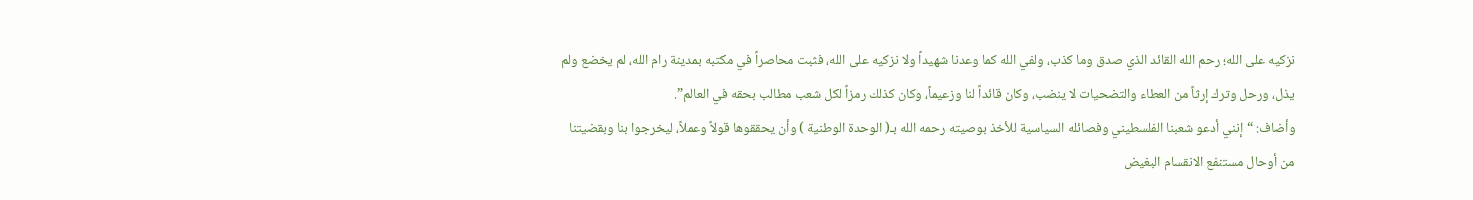نزكيه على الله؛ رحم الله القائد الذي صدق وما كذب، ولفي الله كما وعدنا شهيداً ولا نزكيه على الله، فثبت محاصراً في مكتبه بمدينة رام الله، لم يخضع ولم يذل، ورحل وترك إرثاً من العطاء والتضحيات لا ينضب، وكان قائداً لنا وزعيماً، وكان كذلك رمزاً لكل شعب مطالب بحقه في العالم”.
وأضاف: “إنني أدعو شعبنا الفلسطيني وفصائله السياسية للأخذ بوصيته رحمه الله بـ( الوحدة الوطنية ) وأن يحققوها قولاً وعملاً، ليخرجوا بنا وبقضيتنا من أوحال مستنفع الانقسام البغيض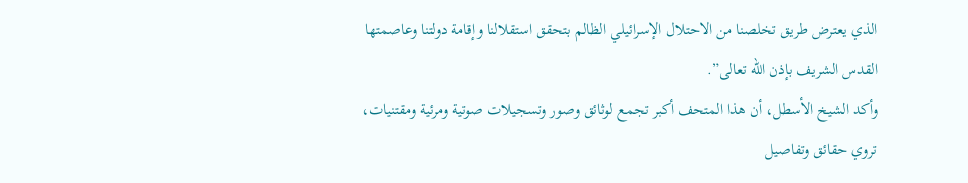الذي يعترض طريق تخلصنا من الاحتلال الإسرائيلي الظالم بتحقق استقلالنا وإقامة دولتنا وعاصمتها القدس الشريف بإذن الله تعالى”.
وأكد الشيخ الأسطل، أن هذا المتحف أكبر تجمع لوثائق وصور وتسجيلات صوتية ومرئية ومقتنيات، تروي حقائق وتفاصيل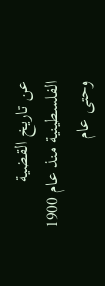عن تاريخ القضية الفلسطينية منذ عام 1900 وحتى عام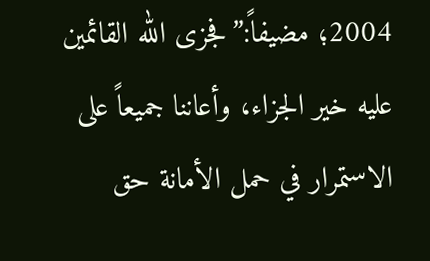2004؛ مضيفاً:”فجزى الله القائمين عليه خير الجزاء، وأعاننا جميعاً على الاستمرار في حمل الأمانة حق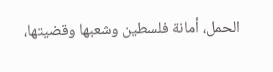الحمل، أمانة فلسطين وشعبها وقضيتها،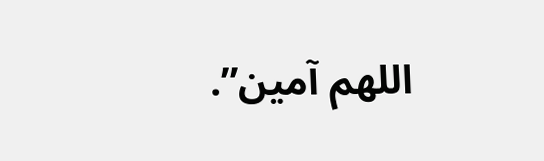اللهم آمين”.